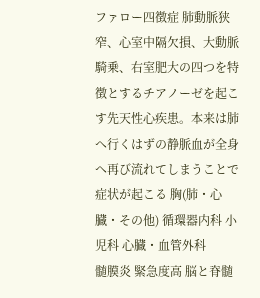ファロー四徴症 肺動脈狭窄、心室中隔欠損、大動脈騎乗、右室肥大の四つを特徴とするチアノーゼを起こす先天性心疾患。本来は肺へ行くはずの静脈血が全身へ再び流れてしまうことで症状が起こる 胸(肺・心臓・その他) 循環器内科 小児科 心臓・血管外科
髄膜炎 緊急度高 脳と脊髄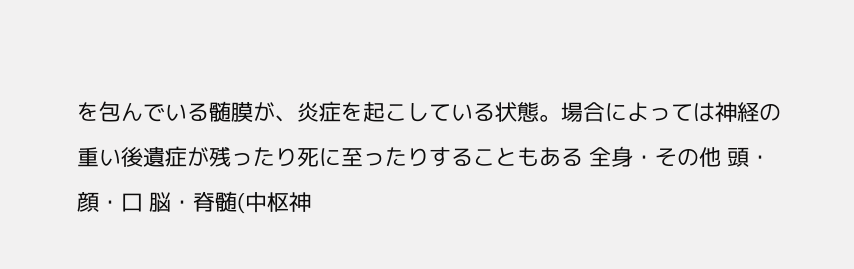を包んでいる髄膜が、炎症を起こしている状態。場合によっては神経の重い後遺症が残ったり死に至ったりすることもある 全身・その他 頭・顔・口 脳・脊髄(中枢神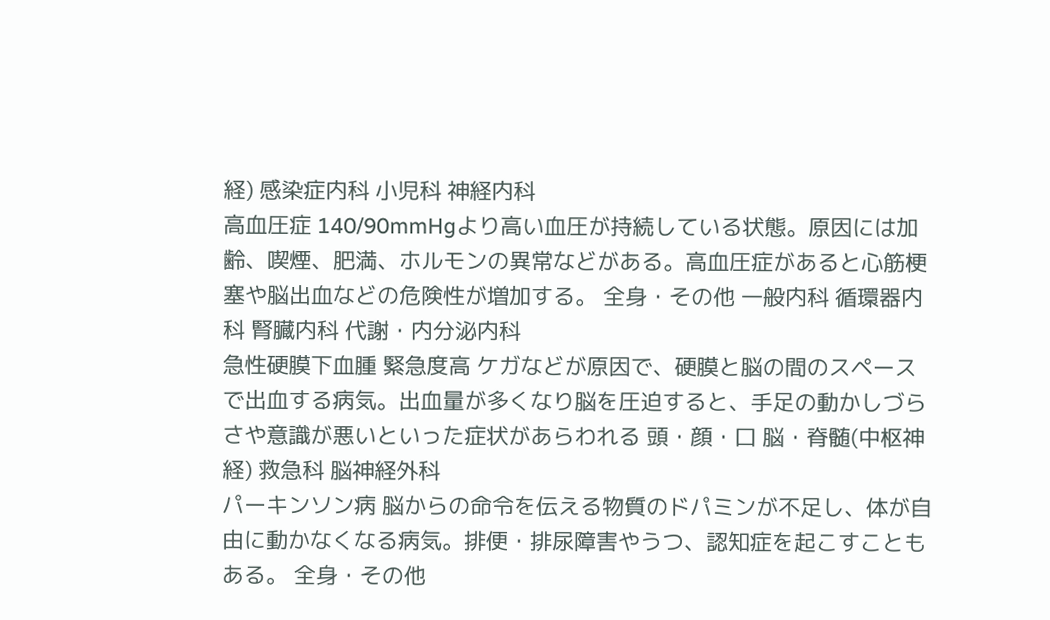経) 感染症内科 小児科 神経内科
高血圧症 140/90mmHgより高い血圧が持続している状態。原因には加齢、喫煙、肥満、ホルモンの異常などがある。高血圧症があると心筋梗塞や脳出血などの危険性が増加する。 全身・その他 一般内科 循環器内科 腎臓内科 代謝・内分泌内科
急性硬膜下血腫 緊急度高 ケガなどが原因で、硬膜と脳の間のスペースで出血する病気。出血量が多くなり脳を圧迫すると、手足の動かしづらさや意識が悪いといった症状があらわれる 頭・顔・口 脳・脊髄(中枢神経) 救急科 脳神経外科
パーキンソン病 脳からの命令を伝える物質のドパミンが不足し、体が自由に動かなくなる病気。排便・排尿障害やうつ、認知症を起こすこともある。 全身・その他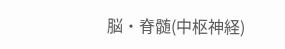脳・脊髄(中枢神経)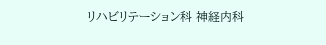リハビリテーション科 神経内科